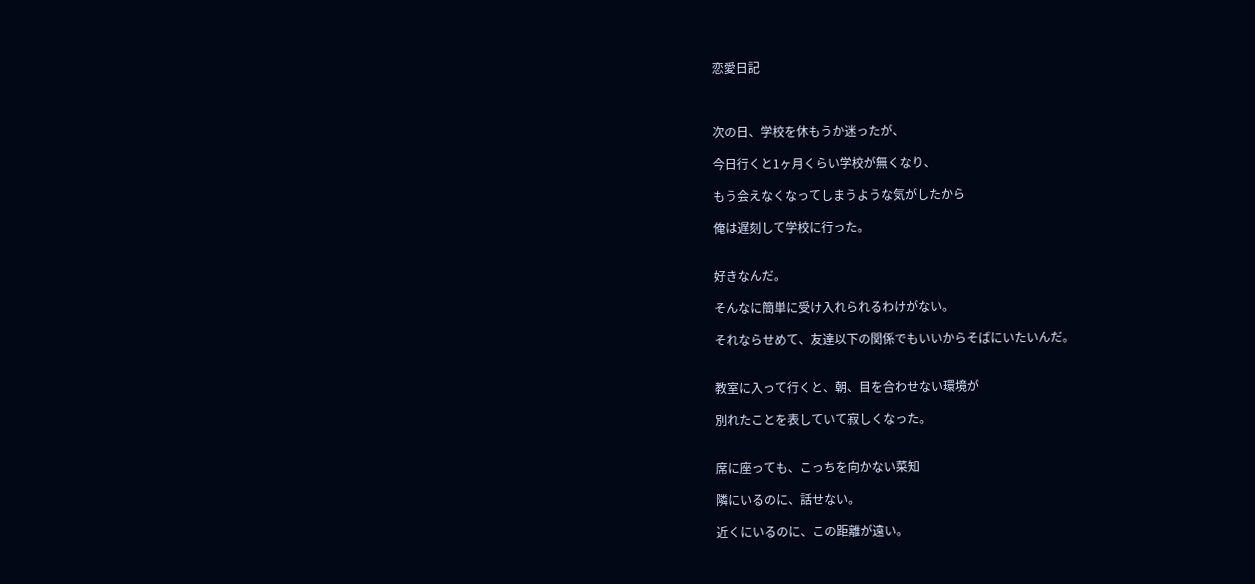恋愛日記



次の日、学校を休もうか迷ったが、

今日行くと1ヶ月くらい学校が無くなり、

もう会えなくなってしまうような気がしたから

俺は遅刻して学校に行った。


好きなんだ。

そんなに簡単に受け入れられるわけがない。

それならせめて、友達以下の関係でもいいからそばにいたいんだ。


教室に入って行くと、朝、目を合わせない環境が

別れたことを表していて寂しくなった。


席に座っても、こっちを向かない菜知

隣にいるのに、話せない。

近くにいるのに、この距離が遠い。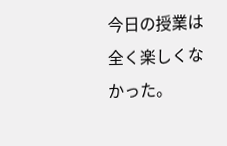今日の授業は全く楽しくなかった。